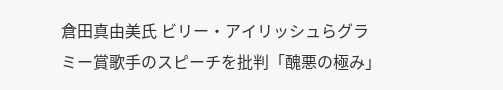倉田真由美氏 ビリー・アイリッシュらグラミー賞歌手のスピーチを批判「醜悪の極み」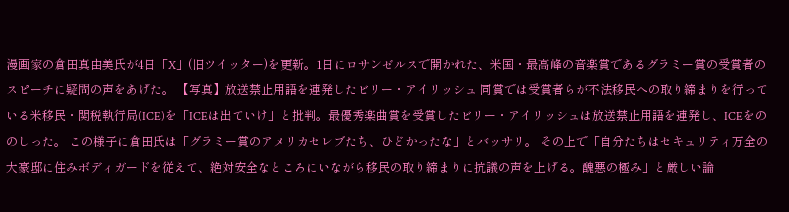漫画家の倉田真由美氏が4日「X」(旧ツイッター)を更新。1日にロサンゼルスで開かれた、米国・最高峰の音楽賞であるグラミー賞の受賞者のスピーチに疑問の声をあげた。 【写真】放送禁止用語を連発したビリー・アイリッシュ 同賞では受賞者らが不法移民への取り締まりを行っている米移民・関税執行局(ICE)を「ICEは出ていけ」と批判。最優秀楽曲賞を受賞したビリー・アイリッシュは放送禁止用語を連発し、ICEをののしった。 この様子に倉田氏は「グラミー賞のアメリカセレブたち、ひどかったな」とバッサリ。 その上で「自分たちはセキュリティ万全の大豪邸に住みボディガードを従えて、絶対安全なところにいながら移民の取り締まりに抗議の声を上げる。醜悪の極み」と厳しい論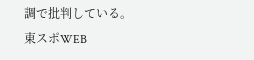調で批判している。
東スポWEB